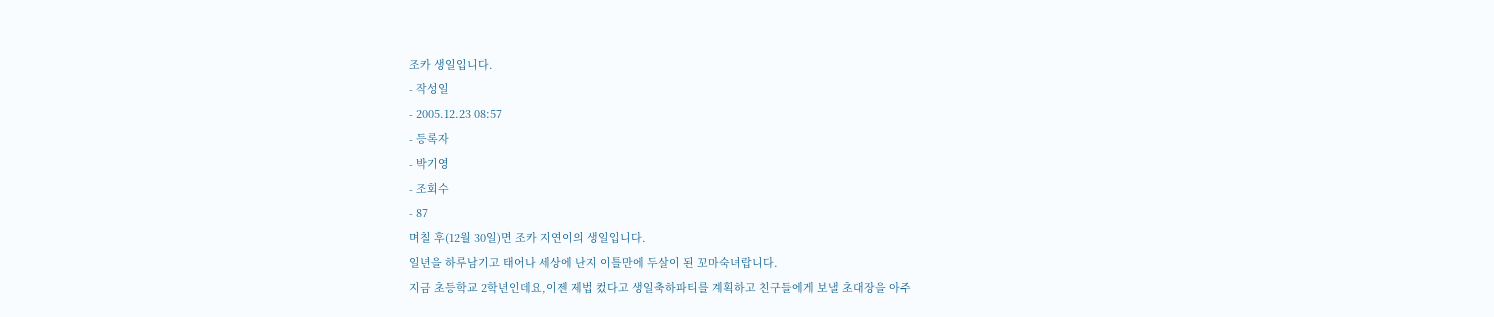조카 생일입니다.
- 작성일
- 2005.12.23 08:57
- 등록자
- 박기영
- 조회수
- 87
며칠 후(12월 30일)면 조카 지연이의 생일입니다.
일년을 하루남기고 태어나 세상에 난지 이틀만에 두살이 된 꼬마숙녀랍니다.
지금 초등학교 2학년인데요,이젠 제법 컸다고 생일축하파티를 계획하고 친구들에게 보낼 초대장을 아주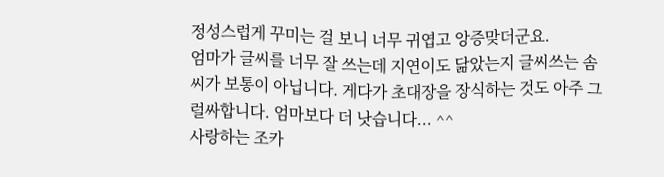정성스럽게 꾸미는 걸 보니 너무 귀엽고 앙증맞더군요.
엄마가 글씨를 너무 잘 쓰는데 지연이도 닮았는지 글씨쓰는 솜씨가 보통이 아닙니다. 게다가 초대장을 장식하는 것도 아주 그럴싸합니다. 엄마보다 더 낫습니다... ^^
사랑하는 조카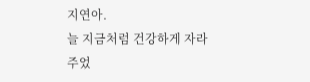지연아.
늘 지금처럼 건강하게 자라주었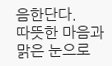음한단다.
따뜻한 마음과 맑은 눈으로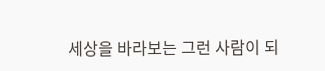세상을 바라보는 그런 사람이 되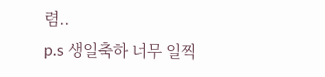렴..
p.s 생일축하 너무 일찍